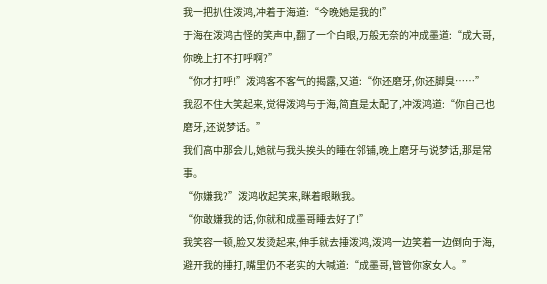我一把扒住泼鸿,冲着于海道:“今晚她是我的!”
于海在泼鸿古怪的笑声中,翻了一个白眼,万般无奈的冲成墨道:“成大哥,你晚上打不打呼啊?”
“你才打呼!”泼鸿客不客气的揭露,又道:“你还磨牙,你还脚臭……”
我忍不住大笑起来,觉得泼鸿与于海,简直是太配了,冲泼鸿道:“你自己也磨牙,还说梦话。”
我们高中那会儿,她就与我头挨头的睡在邻铺,晚上磨牙与说梦话,那是常事。
“你嫌我?”泼鸿收起笑来,眯着眼瞅我。
“你敢嫌我的话,你就和成墨哥睡去好了!”
我笑容一顿,脸又发烫起来,伸手就去捶泼鸿,泼鸿一边笑着一边倒向于海,避开我的捶打,嘴里仍不老实的大喊道:“成墨哥,管管你家女人。”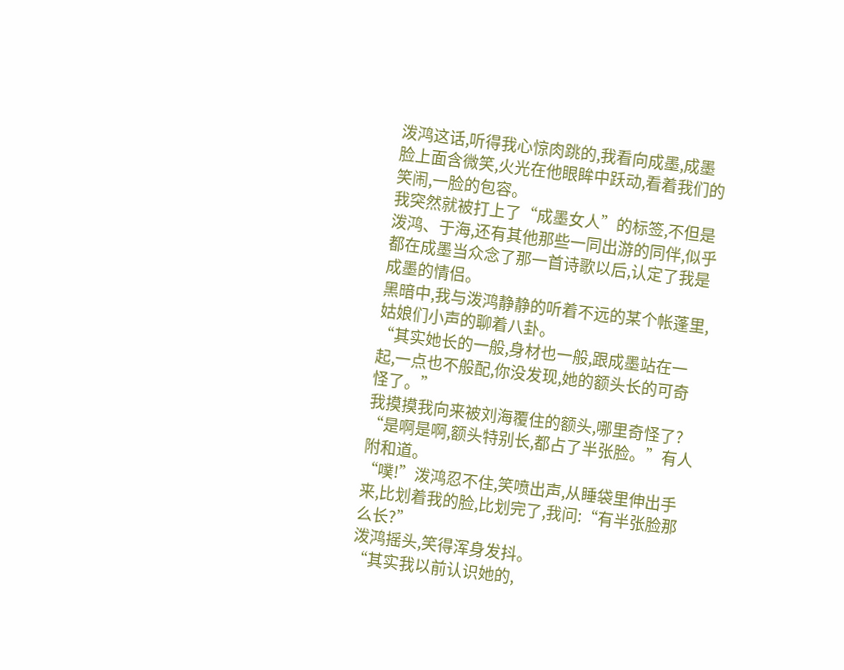泼鸿这话,听得我心惊肉跳的,我看向成墨,成墨脸上面含微笑,火光在他眼眸中跃动,看着我们的笑闹,一脸的包容。
我突然就被打上了“成墨女人”的标签,不但是泼鸿、于海,还有其他那些一同出游的同伴,似乎都在成墨当众念了那一首诗歌以后,认定了我是成墨的情侣。
黑暗中,我与泼鸿静静的听着不远的某个帐蓬里,姑娘们小声的聊着八卦。
“其实她长的一般,身材也一般,跟成墨站在一起,一点也不般配,你没发现,她的额头长的可奇怪了。”
我摸摸我向来被刘海覆住的额头,哪里奇怪了?
“是啊是啊,额头特别长,都占了半张脸。”有人附和道。
“噗!”泼鸿忍不住,笑喷出声,从睡袋里伸出手来,比划着我的脸,比划完了,我问:“有半张脸那么长?”
泼鸿摇头,笑得浑身发抖。
“其实我以前认识她的,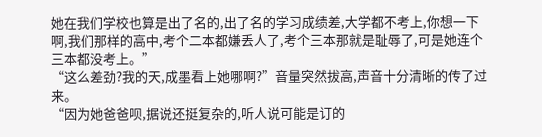她在我们学校也算是出了名的,出了名的学习成绩差,大学都不考上,你想一下啊,我们那样的高中,考个二本都嫌丢人了,考个三本那就是耻辱了,可是她连个三本都没考上。”
“这么差劲?我的天,成墨看上她哪啊?”音量突然拔高,声音十分清晰的传了过来。
“因为她爸爸呗,据说还挺复杂的,听人说可能是订的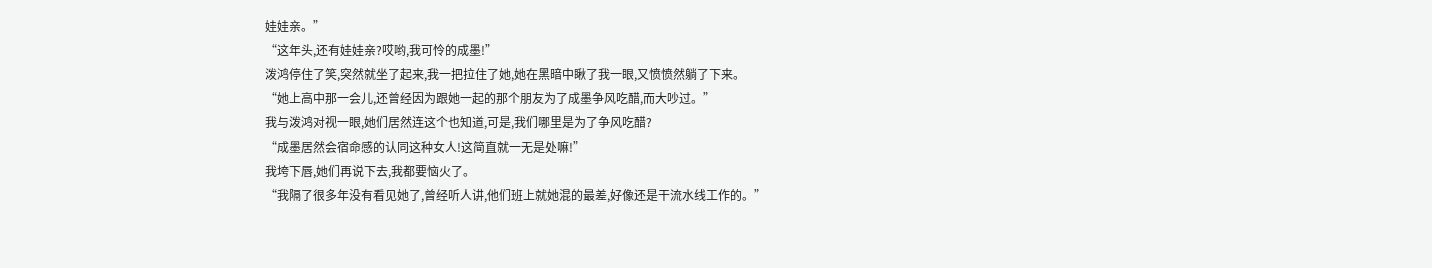娃娃亲。”
“这年头,还有娃娃亲?哎哟,我可怜的成墨!”
泼鸿停住了笑,突然就坐了起来,我一把拉住了她,她在黑暗中瞅了我一眼,又愤愤然躺了下来。
“她上高中那一会儿,还曾经因为跟她一起的那个朋友为了成墨争风吃醋,而大吵过。”
我与泼鸿对视一眼,她们居然连这个也知道,可是,我们哪里是为了争风吃醋?
“成墨居然会宿命感的认同这种女人!这简直就一无是处嘛!”
我垮下唇,她们再说下去,我都要恼火了。
“我隔了很多年没有看见她了,曾经听人讲,他们班上就她混的最差,好像还是干流水线工作的。”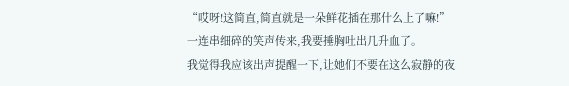“哎呀!这简直,简直就是一朵鲜花插在那什么上了嘛!”
一连串细碎的笑声传来,我要捶胸吐出几升血了。
我觉得我应该出声提醒一下,让她们不要在这么寂静的夜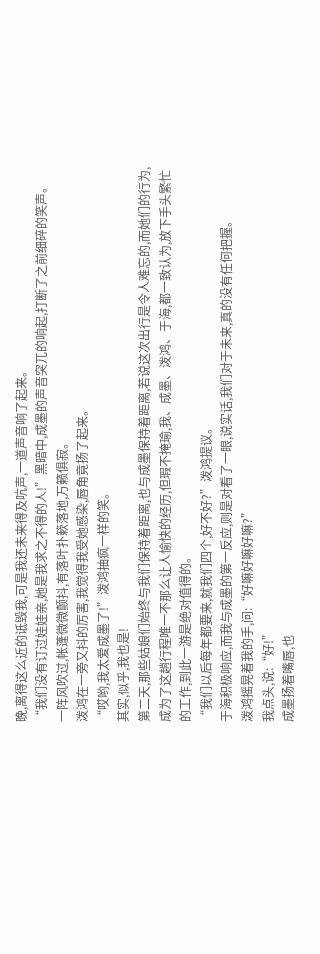晚,离得这么近的诋毁我,可是我还未来得及吭声,一道声音响了起来。
“我们没有订过娃娃亲,她是我求之不得的人!”黑暗中,成墨的声音突兀的响起,打断了之前细碎的笑声。
一阵风吹过,帐蓬微微颤抖,有落叶扑簌落地,万籁俱寂。
泼鸿在一旁又抖的厉害,我觉得我受她感染,唇角竟扬了起来。
“哎哟,我太爱成墨了!”泼鸿抽疯一样的笑。
其实,似乎,我也是!
第二天,那些姑娘们始终与我们保持着距离,也与成墨保持着距离,若说这次出行是令人难忘的,而她们的行为,成为了这趟行程唯一不那么让人愉快的经历,但瑕不掩瑜,我、成墨、泼鸿、于海,都一致认为,放下手头繁忙的工作,到此一游是绝对值得的。
“我们以后每年都要来,就我们四个,好不好?”泼鸿提议。
于海积极响应,而我与成墨的第一反应,则是对看了一眼,说实话,我们对于未来,真的没有任何把握。
泼鸿摇晃着我的手,问:“好嘛好嘛好嘛?”
我点头,说:“好!”
成墨扬着嘴唇,也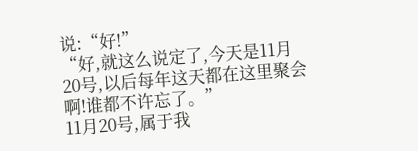说:“好!”
“好,就这么说定了,今天是11月20号,以后每年这天都在这里聚会啊!谁都不许忘了。”
11月20号,属于我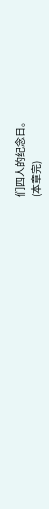们四人的纪念日。
(本章完)